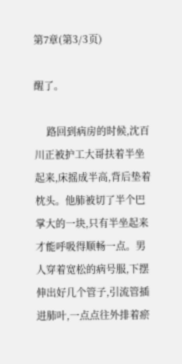第7章(第3/3页)

醒了。

    路回到病房的时候,沈百川正被护工大哥扶着半坐起来,床摇成半高,背后垫着枕头。他肺被切了半个巴掌大的一块,只有半坐起来才能呼吸得顺畅一点。男人穿着宽松的病号服,下摆伸出好几个管子,引流管插进肺叶,一点点往外排着瘀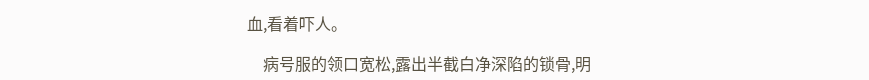血,看着吓人。

    病号服的领口宽松,露出半截白净深陷的锁骨,明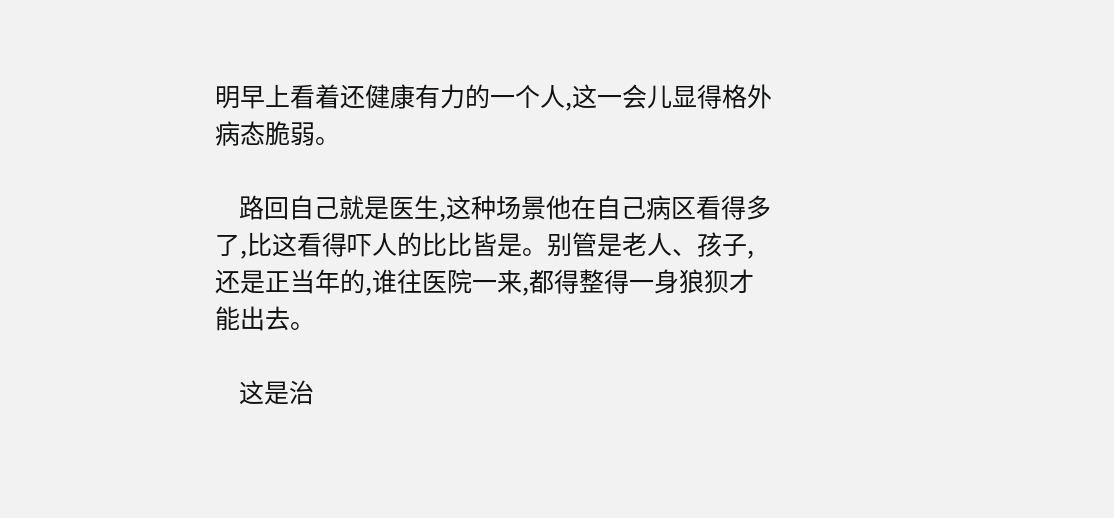明早上看着还健康有力的一个人,这一会儿显得格外病态脆弱。

    路回自己就是医生,这种场景他在自己病区看得多了,比这看得吓人的比比皆是。别管是老人、孩子,还是正当年的,谁往医院一来,都得整得一身狼狈才能出去。

    这是治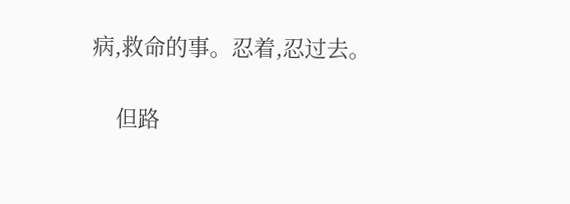病,救命的事。忍着,忍过去。

    但路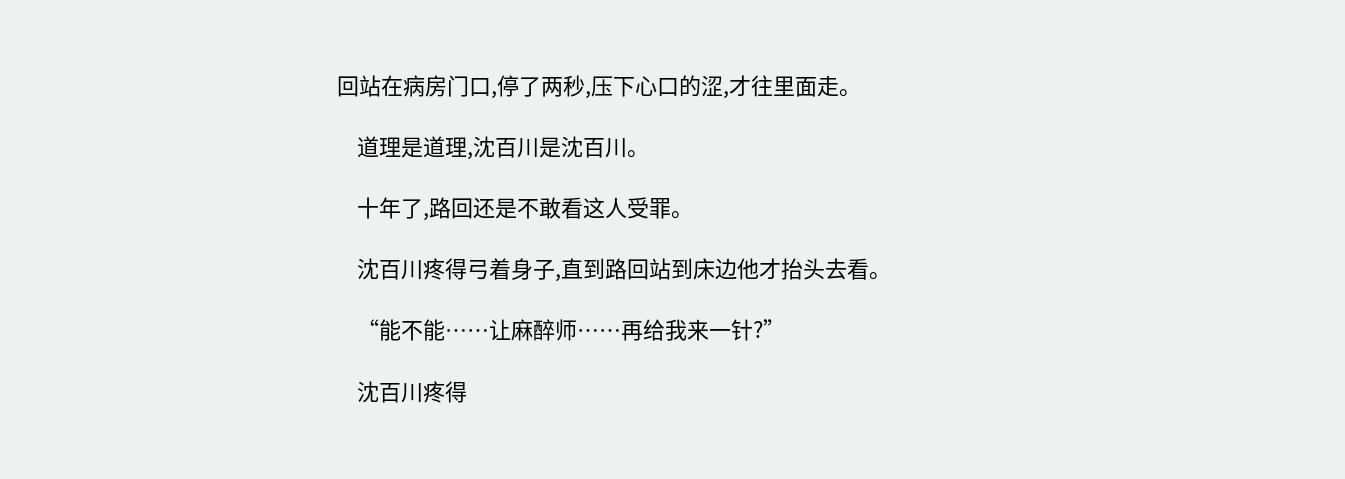回站在病房门口,停了两秒,压下心口的涩,才往里面走。

    道理是道理,沈百川是沈百川。

    十年了,路回还是不敢看这人受罪。

    沈百川疼得弓着身子,直到路回站到床边他才抬头去看。

    “能不能……让麻醉师……再给我来一针?”

    沈百川疼得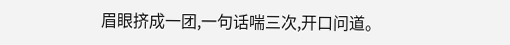眉眼挤成一团,一句话喘三次,开口问道。